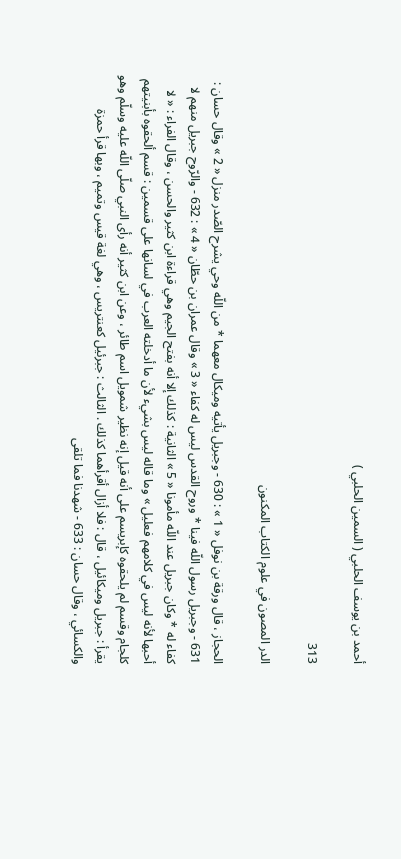أحمد بن يوسف الحلبي ( السمين الحلبي )

313

الدر المصون في علوم الكتاب المكنون

الحجاز ، قال ورقة بن نوفل « 1 » : 630 - وجبريل يأتيه وميكال معهما * من اللّه وحي يشرح الصّدر منزل « 2 » وقال حسان : 631 - وجبريل رسول اللّه فينا * وروح القدس ليس له كفاء « 3 » وقال عمران بن حطّان « 4 » : 632 - والرّوح جبريل منهم لا كفاء له * وكان جبريل عند اللّه مأمونا « 5 » الثانية : كذلك إلا أنه بفتح الجيم وهي قراءة ابن كثير والحسن ، وقال الفراء : « لا أحبها لأنه ليس في كلامهم فعليل » وما قاله ليس بشيء لأن ما أدخلته العرب في لسانها على قسمين : قسم ألحقوه بأبنيتهم كلجام وقسم لم يلحقوه كإبريسم على أنه قيل إنه نظير شمويل اسم طائر ، وعن ابن كثير أنه رأى النبي صلّى اللّه عليه وسلّم وهو يقرأ : جبريل وميكائيل ، قال : فلا أزال أقرأهما كذلك . الثالث : جبرئيل كعنتريس ، وهي لغة قيس وتميم ، وبها قرأ حمزة والكسائي ، وقال حسان : 633 - شهدنا فما تلقى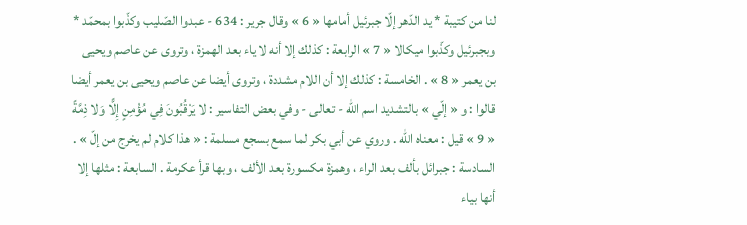لنا من كتيبة * يد الدّهر إلّا جبرئيل أمامها « 6 » وقال جرير : 634 - عبدوا الصّليب وكذّبوا بمحمّد * وبجبرئيل وكذّبوا ميكالا « 7 » الرابعة : كذلك إلا أنه لا ياء بعد الهمزة ، وتروى عن عاصم ويحيى بن يعمر « 8 » . الخامسة : كذلك إلا أن اللام مشددة ، وتروى أيضا عن عاصم ويحيى بن يعمر أيضا قالوا : و « إلّي » بالتشديد اسم اللّه - تعالى - وفي بعض التفاسير : لا يَرْقُبُونَ فِي مُؤْمِنٍ إِلًّا وَلا ذِمَّةً « 9 » قيل : معناه اللّه . وروي عن أبي بكر لما سمع بسجع مسلمة : « هذا كلام لم يخرج من إلّ » . السادسة : جبرائل بألف بعد الراء ، وهمزة مكسورة بعد الألف ، وبها قرأ عكرمة . السابعة : مثلها إلا أنها بياء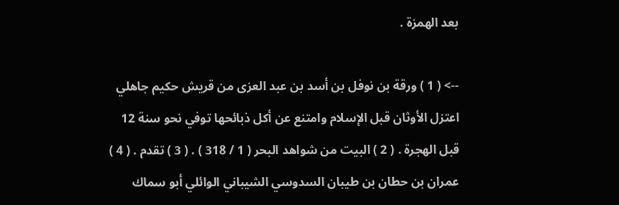بعد الهمزة .

--> ( 1 ) ورقة بن نوفل بن أسد بن عبد العزى من قريش حكيم جاهلي اعتزل الأوثان قبل الإسلام وامتنع عن أكل ذبائحها توفي نحو سنة 12 قبل الهجرة . ( 2 ) البيت من شواهد البحر ( 1 / 318 ) . ( 3 ) تقدم . ( 4 ) عمران بن حطان بن طيبان السدوسي الشيباني الوائلي أبو سماك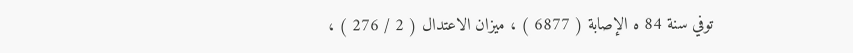توفي سنة 84 ه الإصابة ( 6877 ) ، ميزان الاعتدال ( 2 / 276 ) ،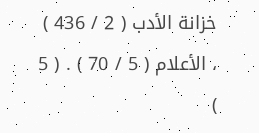خزانة الأدب ( 2 / 436 ) ، الأعلام ( 5 / 70 ) . ( 5 )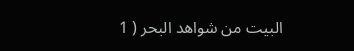البيت من شواهد البحر ( 1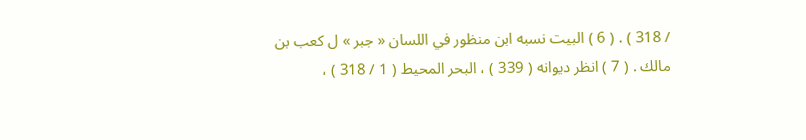/ 318 ) . ( 6 ) البيت نسبه ابن منظور في اللسان « جبر » ل كعب بن مالك . ( 7 ) انظر ديوانه ( 339 ) ، البحر المحيط ( 1 / 318 ) ،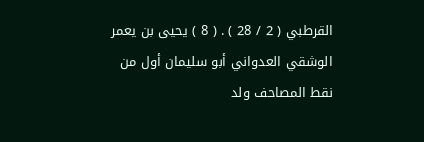القرطبي ( 2 / 28 ) . ( 8 ) يحيى بن يعمر الوشقي العدواني أبو سليمان أول من نقط المصاحف ولد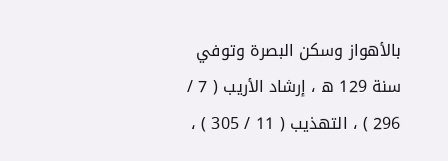بالأهواز وسكن البصرة وتوفي سنة 129 ه ، إرشاد الأريب ( 7 / 296 ) ، التهذيب ( 11 / 305 ) ،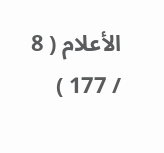الأعلام ( 8 / 177 )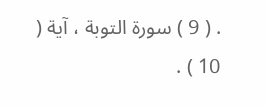. ( 9 ) سورة التوبة ، آية ( 10 ) .